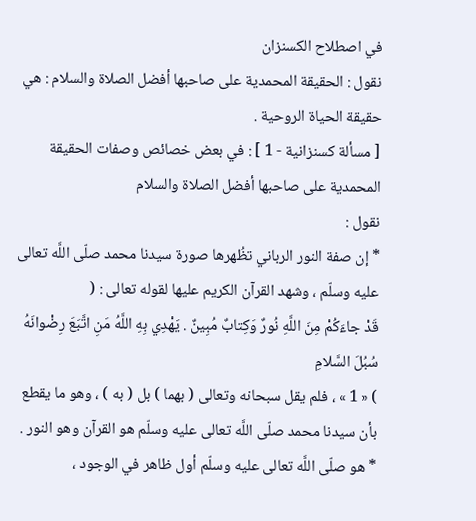في اصطلاح الكسنزان
نقول : الحقيقة المحمدية على صاحبها أفضل الصلاة والسلام : هي حقيقة الحياة الروحية .
[ مسألة كسنزانية - 1 ] : في بعض خصائص وصفات الحقيقة المحمدية على صاحبها أفضل الصلاة والسلام
نقول :
* إن صفة النور الرباني تظُهرها صورة سيدنا محمد صلّى اللَّه تعالى عليه وسلّم ، وشهد القرآن الكريم عليها لقوله تعالى : (
قَدْ جاءَكُمْ مِنَ اللَّهِ نُورٌ وَكِتابٌ مُبِينٌ . يَهْدِي بِهِ اللَّهُ مَنِ اتَّبَعَ رِضْوانَهُ سُبُلَ السَّلامِ
) « 1 » ، فلم يقل سبحانه وتعالى ( بهما ) بل ( به ) ، وهو ما يقطع بأن سيدنا محمد صلّى اللَّه تعالى عليه وسلّم هو القرآن وهو النور .
* هو صلّى اللَّه تعالى عليه وسلّم أول ظاهر في الوجود ،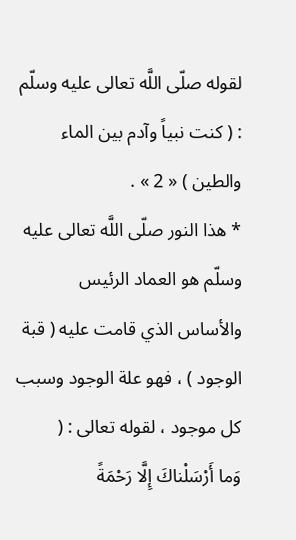لقوله صلّى اللَّه تعالى عليه وسلّم : ( كنت نبياً وآدم بين الماء والطين ) « 2 » .
* هذا النور صلّى اللَّه تعالى عليه وسلّم هو العماد الرئيس والأساس الذي قامت عليه ( قبة الوجود ) ، فهو علة الوجود وسبب كل موجود ، لقوله تعالى : (
وَما أَرْسَلْناكَ إِلَّا رَحْمَةً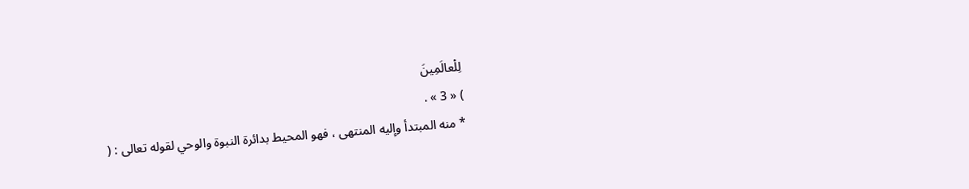لِلْعالَمِينَ
) « 3 » .
* منه المبتدأ وإليه المنتهى ، فهو المحيط بدائرة النبوة والوحي لقوله تعالى : (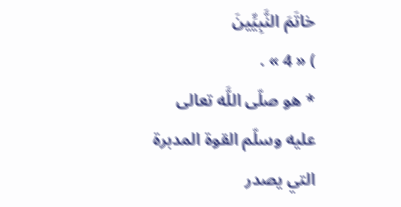خاتَمَ النَّبِيِّينَ
) « 4 » .
* هو صلّى اللَّه تعالى عليه وسلّم القوة المدبرة التي يصدر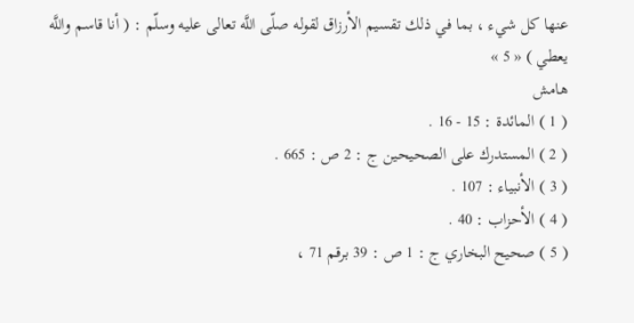عنها كل شيء ، بما في ذلك تقسيم الأرزاق لقوله صلّى اللَّه تعالى عليه وسلّم : ( أنا قاسم واللَّه يعطي ) « 5 »
هامش
( 1 ) المائدة : 15 - 16 .
( 2 ) المستدرك على الصحيحين ج : 2 ص : 665 .
( 3 ) الأنبياء : 107 .
( 4 ) الأحزاب : 40 .
( 5 ) صحيح البخاري ج : 1 ص : 39 برقم 71 ،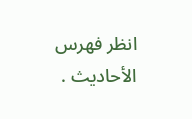انظر فهرس الأحاديث .